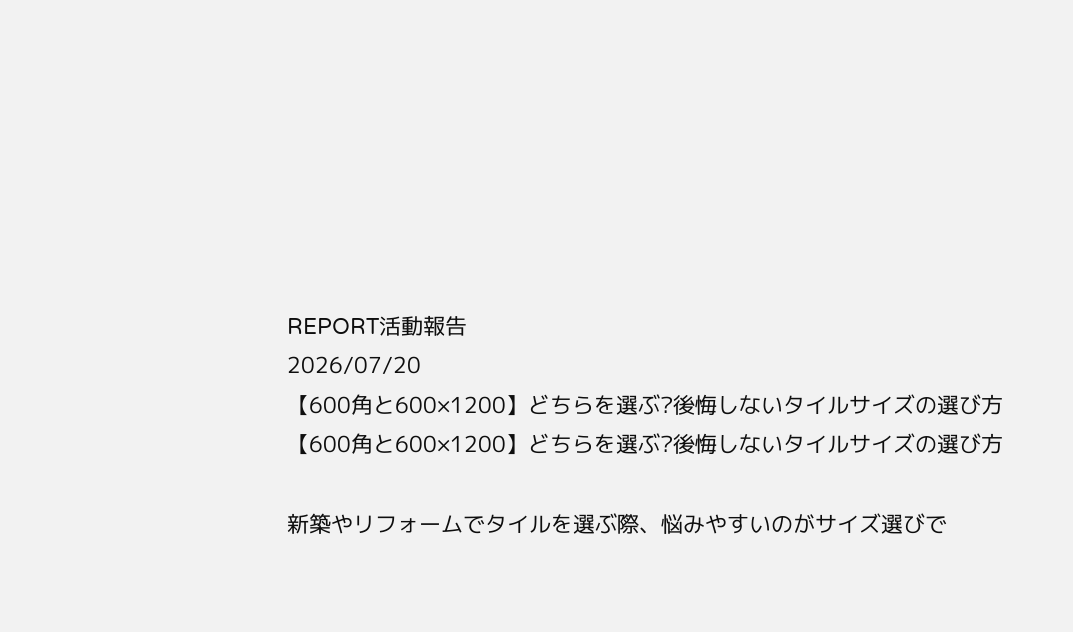REPORT活動報告
2026/07/20
【600角と600×1200】どちらを選ぶ?後悔しないタイルサイズの選び方
【600角と600×1200】どちらを選ぶ?後悔しないタイルサイズの選び方

新築やリフォームでタイルを選ぶ際、悩みやすいのがサイズ選びで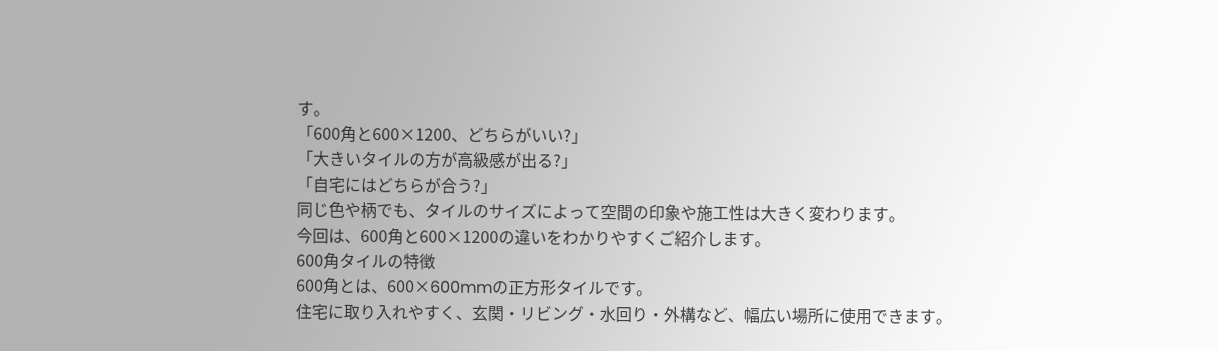す。
「600角と600×1200、どちらがいい?」
「大きいタイルの方が高級感が出る?」
「自宅にはどちらが合う?」
同じ色や柄でも、タイルのサイズによって空間の印象や施工性は大きく変わります。
今回は、600角と600×1200の違いをわかりやすくご紹介します。
600角タイルの特徴
600角とは、600×600mmの正方形タイルです。
住宅に取り入れやすく、玄関・リビング・水回り・外構など、幅広い場所に使用できます。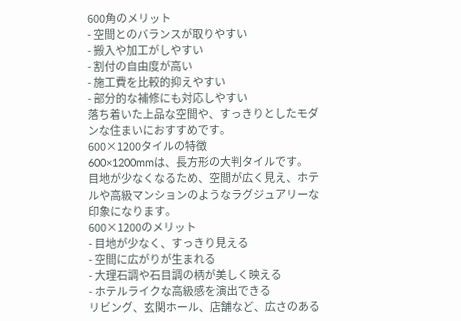600角のメリット
- 空間とのバランスが取りやすい
- 搬入や加工がしやすい
- 割付の自由度が高い
- 施工費を比較的抑えやすい
- 部分的な補修にも対応しやすい
落ち着いた上品な空間や、すっきりとしたモダンな住まいにおすすめです。
600×1200タイルの特徴
600×1200mmは、長方形の大判タイルです。
目地が少なくなるため、空間が広く見え、ホテルや高級マンションのようなラグジュアリーな印象になります。
600×1200のメリット
- 目地が少なく、すっきり見える
- 空間に広がりが生まれる
- 大理石調や石目調の柄が美しく映える
- ホテルライクな高級感を演出できる
リビング、玄関ホール、店舗など、広さのある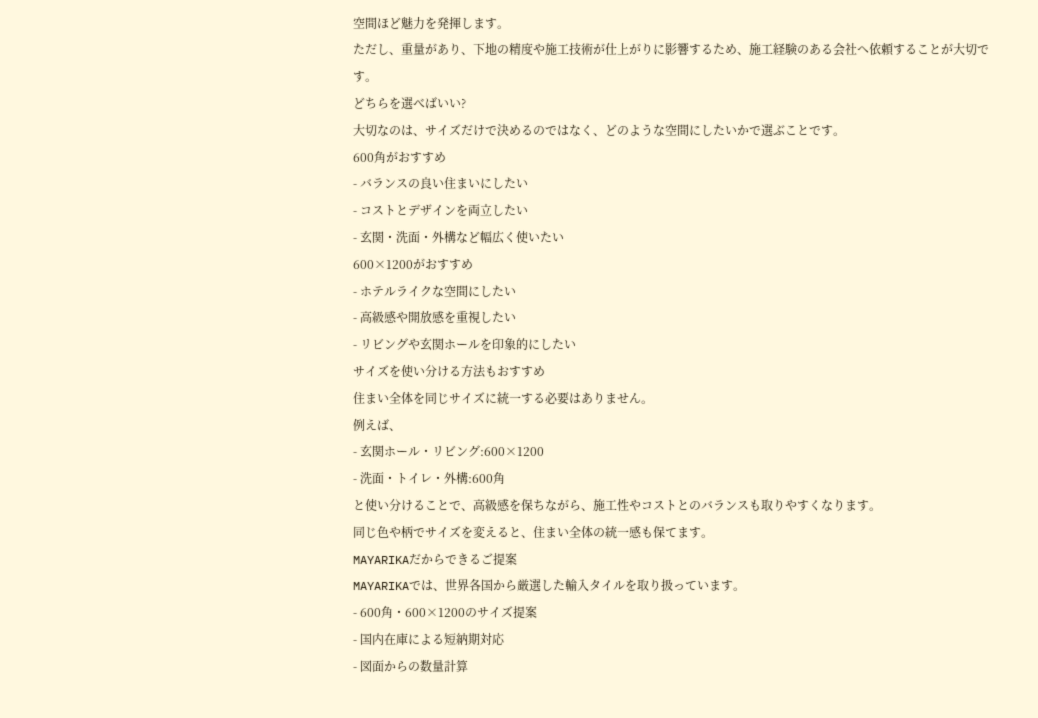空間ほど魅力を発揮します。
ただし、重量があり、下地の精度や施工技術が仕上がりに影響するため、施工経験のある会社へ依頼することが大切です。
どちらを選べばいい?
大切なのは、サイズだけで決めるのではなく、どのような空間にしたいかで選ぶことです。
600角がおすすめ
- バランスの良い住まいにしたい
- コストとデザインを両立したい
- 玄関・洗面・外構など幅広く使いたい
600×1200がおすすめ
- ホテルライクな空間にしたい
- 高級感や開放感を重視したい
- リビングや玄関ホールを印象的にしたい
サイズを使い分ける方法もおすすめ
住まい全体を同じサイズに統一する必要はありません。
例えば、
- 玄関ホール・リビング:600×1200
- 洗面・トイレ・外構:600角
と使い分けることで、高級感を保ちながら、施工性やコストとのバランスも取りやすくなります。
同じ色や柄でサイズを変えると、住まい全体の統一感も保てます。
MAYARIKAだからできるご提案
MAYARIKAでは、世界各国から厳選した輸入タイルを取り扱っています。
- 600角・600×1200のサイズ提案
- 国内在庫による短納期対応
- 図面からの数量計算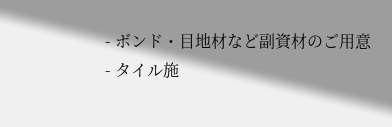- ボンド・目地材など副資材のご用意
- タイル施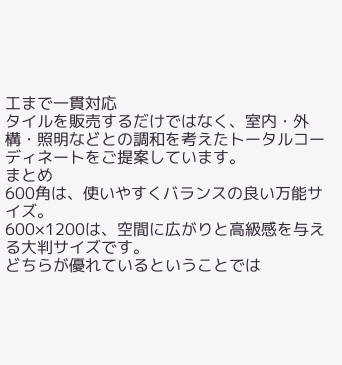工まで一貫対応
タイルを販売するだけではなく、室内・外構・照明などとの調和を考えたトータルコーディネートをご提案しています。
まとめ
600角は、使いやすくバランスの良い万能サイズ。
600×1200は、空間に広がりと高級感を与える大判サイズです。
どちらが優れているということでは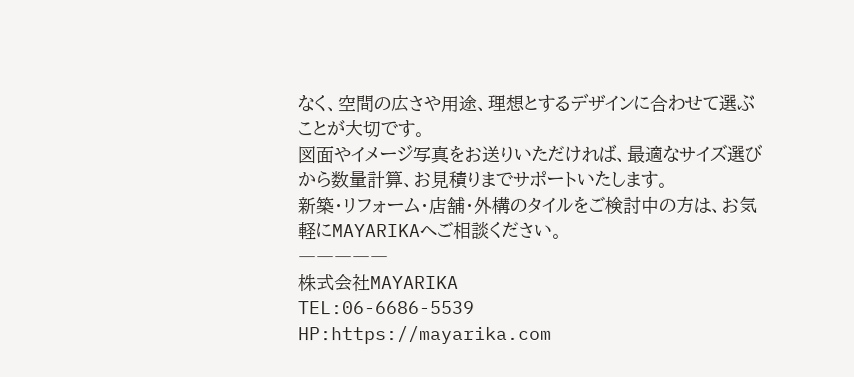なく、空間の広さや用途、理想とするデザインに合わせて選ぶことが大切です。
図面やイメージ写真をお送りいただければ、最適なサイズ選びから数量計算、お見積りまでサポートいたします。
新築・リフォーム・店舗・外構のタイルをご検討中の方は、お気軽にMAYARIKAへご相談ください。
―――――
株式会社MAYARIKA
TEL:06-6686-5539
HP:https://mayarika.com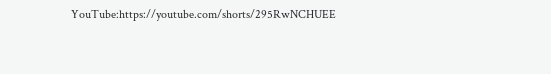YouTube:https://youtube.com/shorts/295RwNCHUEE